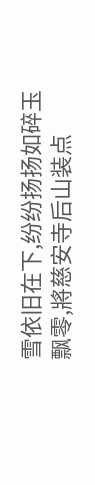雪依旧在下,纷纷扬扬如碎玉飘零,將慈安寺后山装点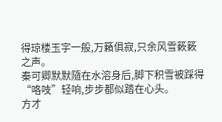得琼楼玉宇一般,万籟俱寂,只余风雪簌簌之声。
秦可卿默默隨在水溶身后,脚下积雪被踩得“咯吱”轻响,步步都似踏在心头。
方才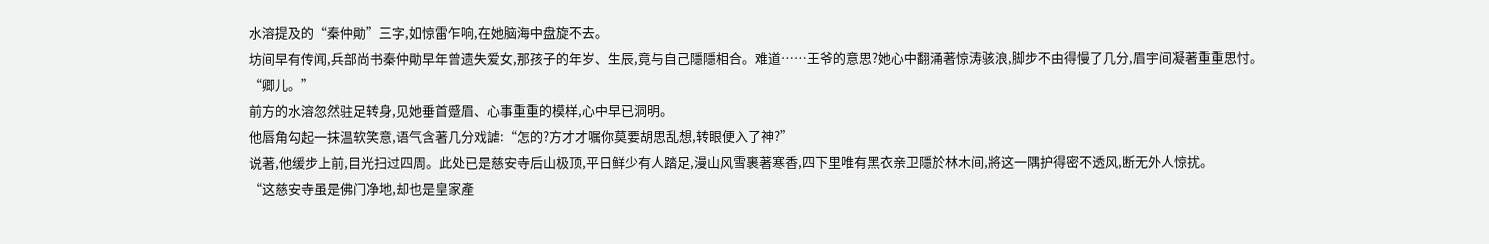水溶提及的“秦仲勛”三字,如惊雷乍响,在她脑海中盘旋不去。
坊间早有传闻,兵部尚书秦仲勛早年曾遗失爱女,那孩子的年岁、生辰,竟与自己隱隱相合。难道……王爷的意思?她心中翻涌著惊涛骇浪,脚步不由得慢了几分,眉宇间凝著重重思忖。
“卿儿。”
前方的水溶忽然驻足转身,见她垂首蹙眉、心事重重的模样,心中早已洞明。
他唇角勾起一抹温软笑意,语气含著几分戏謔:“怎的?方才才嘱你莫要胡思乱想,转眼便入了神?”
说著,他缓步上前,目光扫过四周。此处已是慈安寺后山极顶,平日鲜少有人踏足,漫山风雪裹著寒香,四下里唯有黑衣亲卫隱於林木间,將这一隅护得密不透风,断无外人惊扰。
“这慈安寺虽是佛门净地,却也是皇家產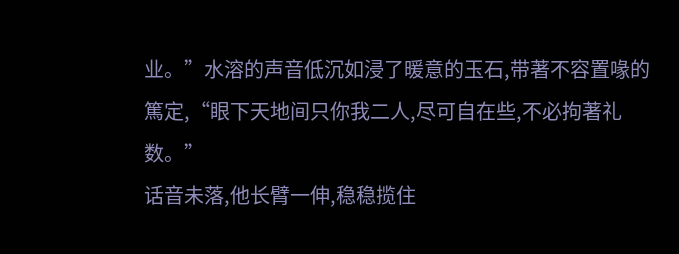业。”水溶的声音低沉如浸了暖意的玉石,带著不容置喙的篤定,“眼下天地间只你我二人,尽可自在些,不必拘著礼数。”
话音未落,他长臂一伸,稳稳揽住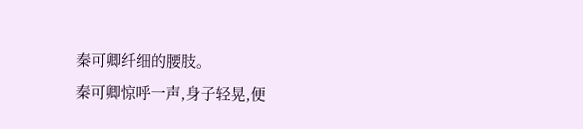秦可卿纤细的腰肢。
秦可卿惊呼一声,身子轻晃,便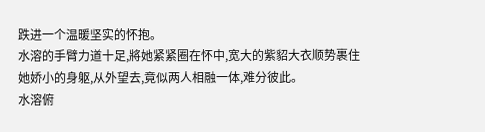跌进一个温暖坚实的怀抱。
水溶的手臂力道十足,將她紧紧圈在怀中,宽大的紫貂大衣顺势裹住她娇小的身躯,从外望去,竟似两人相融一体,难分彼此。
水溶俯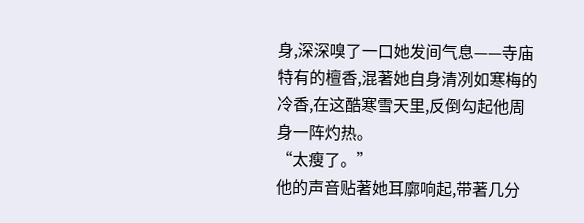身,深深嗅了一口她发间气息——寺庙特有的檀香,混著她自身清冽如寒梅的冷香,在这酷寒雪天里,反倒勾起他周身一阵灼热。
“太瘦了。”
他的声音贴著她耳廓响起,带著几分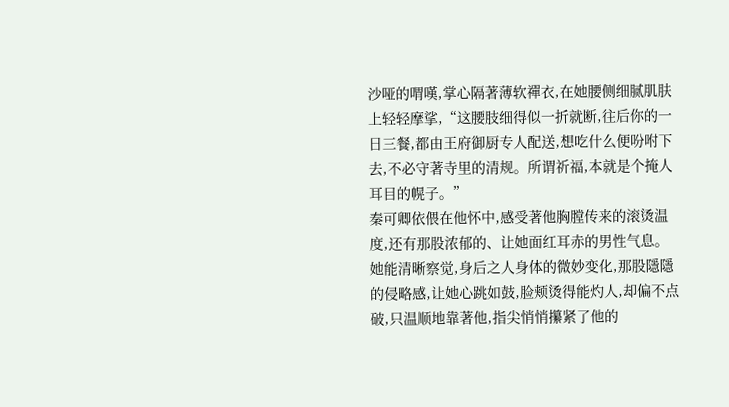沙哑的喟嘆,掌心隔著薄软禪衣,在她腰侧细腻肌肤上轻轻摩挲,“这腰肢细得似一折就断,往后你的一日三餐,都由王府御厨专人配送,想吃什么便吩咐下去,不必守著寺里的清规。所谓祈福,本就是个掩人耳目的幌子。”
秦可卿依偎在他怀中,感受著他胸膛传来的滚烫温度,还有那股浓郁的、让她面红耳赤的男性气息。
她能清晰察觉,身后之人身体的微妙变化,那股隱隱的侵略感,让她心跳如鼓,脸颊烫得能灼人,却偏不点破,只温顺地靠著他,指尖悄悄攥紧了他的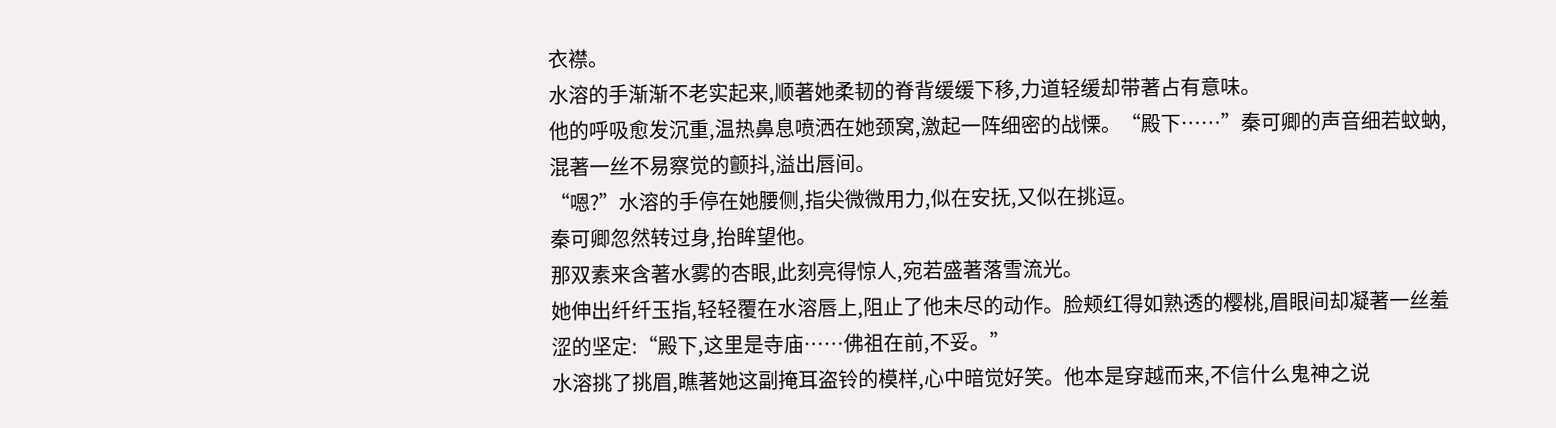衣襟。
水溶的手渐渐不老实起来,顺著她柔韧的脊背缓缓下移,力道轻缓却带著占有意味。
他的呼吸愈发沉重,温热鼻息喷洒在她颈窝,激起一阵细密的战慄。“殿下……”秦可卿的声音细若蚊蚋,混著一丝不易察觉的颤抖,溢出唇间。
“嗯?”水溶的手停在她腰侧,指尖微微用力,似在安抚,又似在挑逗。
秦可卿忽然转过身,抬眸望他。
那双素来含著水雾的杏眼,此刻亮得惊人,宛若盛著落雪流光。
她伸出纤纤玉指,轻轻覆在水溶唇上,阻止了他未尽的动作。脸颊红得如熟透的樱桃,眉眼间却凝著一丝羞涩的坚定:“殿下,这里是寺庙……佛祖在前,不妥。”
水溶挑了挑眉,瞧著她这副掩耳盗铃的模样,心中暗觉好笑。他本是穿越而来,不信什么鬼神之说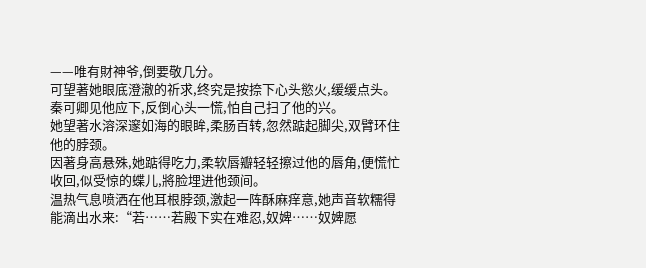——唯有財神爷,倒要敬几分。
可望著她眼底澄澈的祈求,终究是按捺下心头慾火,缓缓点头。
秦可卿见他应下,反倒心头一慌,怕自己扫了他的兴。
她望著水溶深邃如海的眼眸,柔肠百转,忽然踮起脚尖,双臂环住他的脖颈。
因著身高悬殊,她踮得吃力,柔软唇瓣轻轻擦过他的唇角,便慌忙收回,似受惊的蝶儿,將脸埋进他颈间。
温热气息喷洒在他耳根脖颈,激起一阵酥麻痒意,她声音软糯得能滴出水来:“若……若殿下实在难忍,奴婢……奴婢愿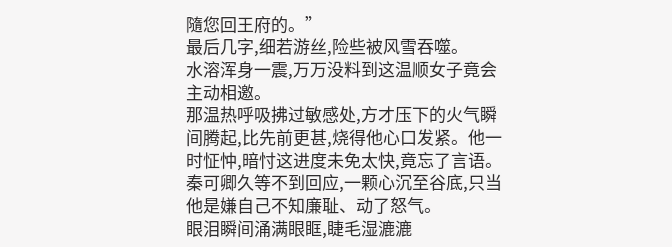隨您回王府的。”
最后几字,细若游丝,险些被风雪吞噬。
水溶浑身一震,万万没料到这温顺女子竟会主动相邀。
那温热呼吸拂过敏感处,方才压下的火气瞬间腾起,比先前更甚,烧得他心口发紧。他一时怔忡,暗忖这进度未免太快,竟忘了言语。
秦可卿久等不到回应,一颗心沉至谷底,只当他是嫌自己不知廉耻、动了怒气。
眼泪瞬间涌满眼眶,睫毛湿漉漉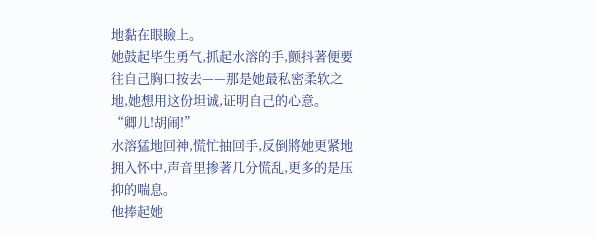地黏在眼瞼上。
她鼓起毕生勇气,抓起水溶的手,颤抖著便要往自己胸口按去——那是她最私密柔软之地,她想用这份坦诚,证明自己的心意。
“卿儿!胡闹!”
水溶猛地回神,慌忙抽回手,反倒將她更紧地拥入怀中,声音里掺著几分慌乱,更多的是压抑的喘息。
他捧起她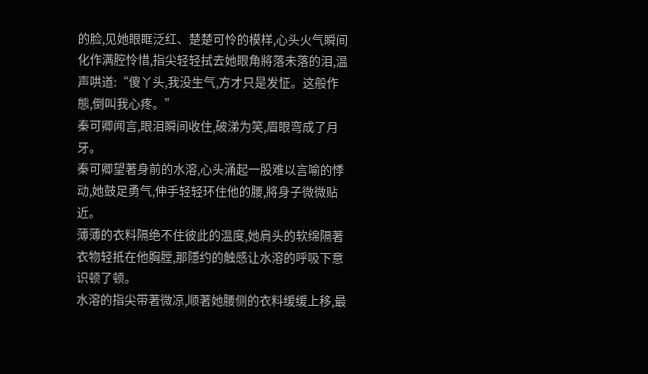的脸,见她眼眶泛红、楚楚可怜的模样,心头火气瞬间化作满腔怜惜,指尖轻轻拭去她眼角將落未落的泪,温声哄道:“傻丫头,我没生气,方才只是发怔。这般作態,倒叫我心疼。”
秦可卿闻言,眼泪瞬间收住,破涕为笑,眉眼弯成了月牙。
秦可卿望著身前的水溶,心头涌起一股难以言喻的悸动,她鼓足勇气,伸手轻轻环住他的腰,將身子微微贴近。
薄薄的衣料隔绝不住彼此的温度,她肩头的软绵隔著衣物轻抵在他胸膛,那隱约的触感让水溶的呼吸下意识顿了顿。
水溶的指尖带著微凉,顺著她腰侧的衣料缓缓上移,最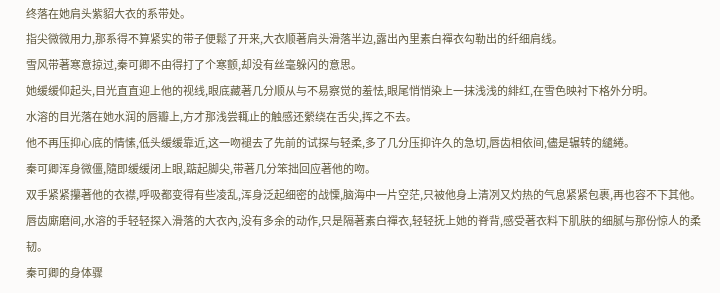终落在她肩头紫貂大衣的系带处。
指尖微微用力,那系得不算紧实的带子便鬆了开来,大衣顺著肩头滑落半边,露出內里素白禪衣勾勒出的纤细肩线。
雪风带著寒意掠过,秦可卿不由得打了个寒颤,却没有丝毫躲闪的意思。
她缓缓仰起头,目光直直迎上他的视线,眼底藏著几分顺从与不易察觉的羞怯,眼尾悄悄染上一抹浅浅的緋红,在雪色映衬下格外分明。
水溶的目光落在她水润的唇瓣上,方才那浅尝輒止的触感还縈绕在舌尖,挥之不去。
他不再压抑心底的情愫,低头缓缓靠近,这一吻褪去了先前的试探与轻柔,多了几分压抑许久的急切,唇齿相依间,儘是辗转的繾綣。
秦可卿浑身微僵,隨即缓缓闭上眼,踮起脚尖,带著几分笨拙回应著他的吻。
双手紧紧攥著他的衣襟,呼吸都变得有些凌乱,浑身泛起细密的战慄,脑海中一片空茫,只被他身上清冽又灼热的气息紧紧包裹,再也容不下其他。
唇齿廝磨间,水溶的手轻轻探入滑落的大衣內,没有多余的动作,只是隔著素白禪衣,轻轻抚上她的脊背,感受著衣料下肌肤的细腻与那份惊人的柔韧。
秦可卿的身体骤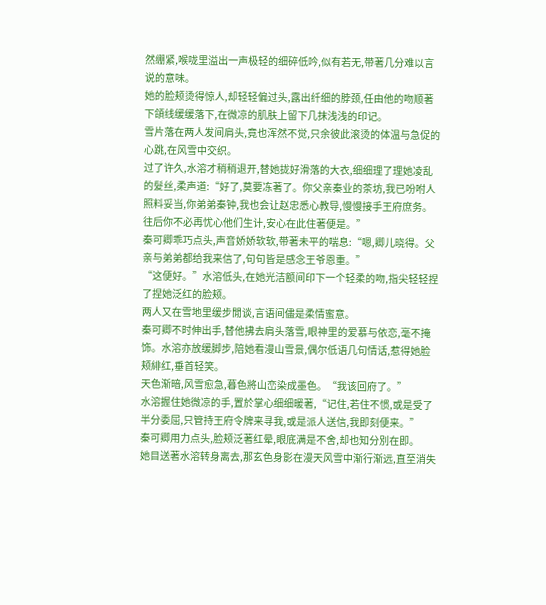然绷紧,喉咙里溢出一声极轻的细碎低吟,似有若无,带著几分难以言说的意味。
她的脸颊烫得惊人,却轻轻偏过头,露出纤细的脖颈,任由他的吻顺著下頜线缓缓落下,在微凉的肌肤上留下几抹浅浅的印记。
雪片落在两人发间肩头,竟也浑然不觉,只余彼此滚烫的体温与急促的心跳,在风雪中交织。
过了许久,水溶才稍稍退开,替她拢好滑落的大衣,细细理了理她凌乱的髮丝,柔声道:“好了,莫要冻著了。你父亲秦业的茶坊,我已吩咐人照料妥当,你弟弟秦钟,我也会让赵忠悉心教导,慢慢接手王府庶务。往后你不必再忧心他们生计,安心在此住著便是。”
秦可卿乖巧点头,声音娇娇软软,带著未平的喘息:“嗯,卿儿晓得。父亲与弟弟都给我来信了,句句皆是感念王爷恩重。”
“这便好。”水溶低头,在她光洁额间印下一个轻柔的吻,指尖轻轻捏了捏她泛红的脸颊。
两人又在雪地里缓步閒谈,言语间儘是柔情蜜意。
秦可卿不时伸出手,替他拂去肩头落雪,眼神里的爱慕与依恋,毫不掩饰。水溶亦放缓脚步,陪她看漫山雪景,偶尔低语几句情话,惹得她脸颊緋红,垂首轻笑。
天色渐暗,风雪愈急,暮色將山峦染成墨色。“我该回府了。”
水溶握住她微凉的手,置於掌心细细暖著,“记住,若住不惯,或是受了半分委屈,只管持王府令牌来寻我,或是派人送信,我即刻便来。”
秦可卿用力点头,脸颊泛著红晕,眼底满是不舍,却也知分別在即。
她目送著水溶转身离去,那玄色身影在漫天风雪中渐行渐远,直至消失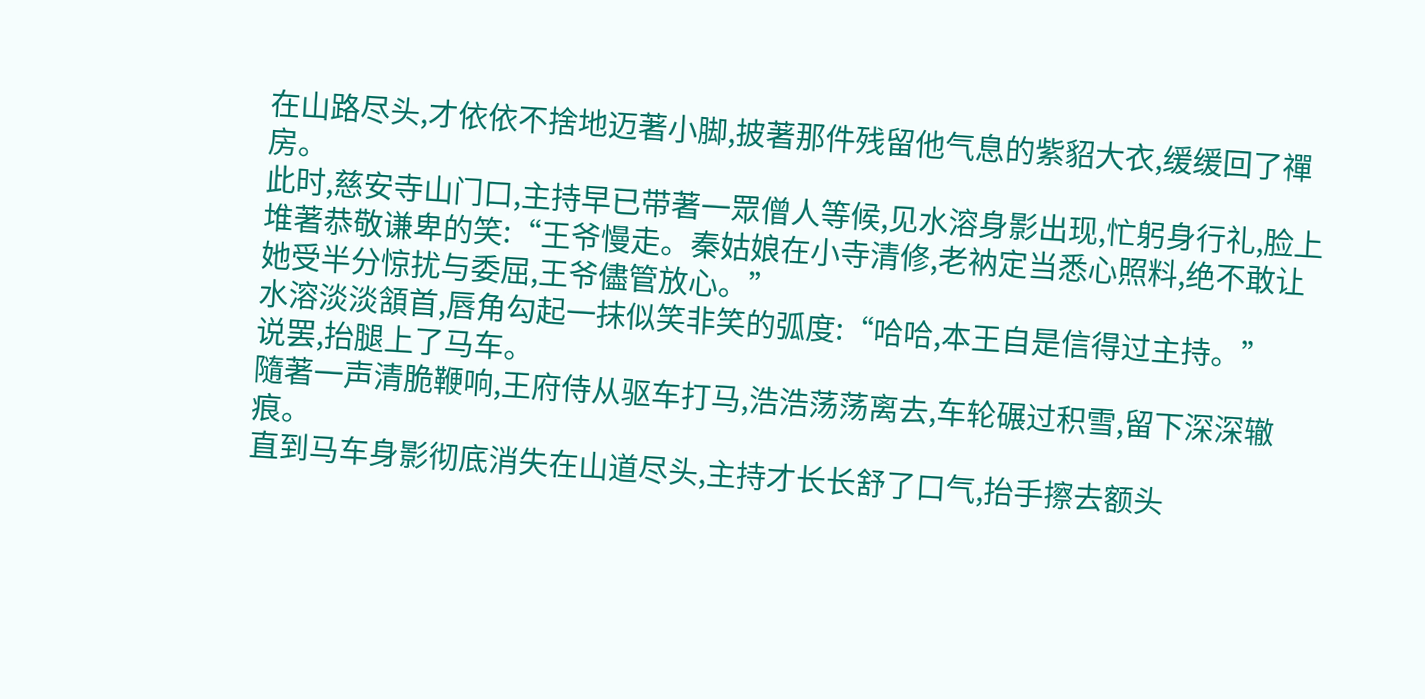在山路尽头,才依依不捨地迈著小脚,披著那件残留他气息的紫貂大衣,缓缓回了禪房。
此时,慈安寺山门口,主持早已带著一眾僧人等候,见水溶身影出现,忙躬身行礼,脸上堆著恭敬谦卑的笑:“王爷慢走。秦姑娘在小寺清修,老衲定当悉心照料,绝不敢让她受半分惊扰与委屈,王爷儘管放心。”
水溶淡淡頷首,唇角勾起一抹似笑非笑的弧度:“哈哈,本王自是信得过主持。”
说罢,抬腿上了马车。
隨著一声清脆鞭响,王府侍从驱车打马,浩浩荡荡离去,车轮碾过积雪,留下深深辙痕。
直到马车身影彻底消失在山道尽头,主持才长长舒了口气,抬手擦去额头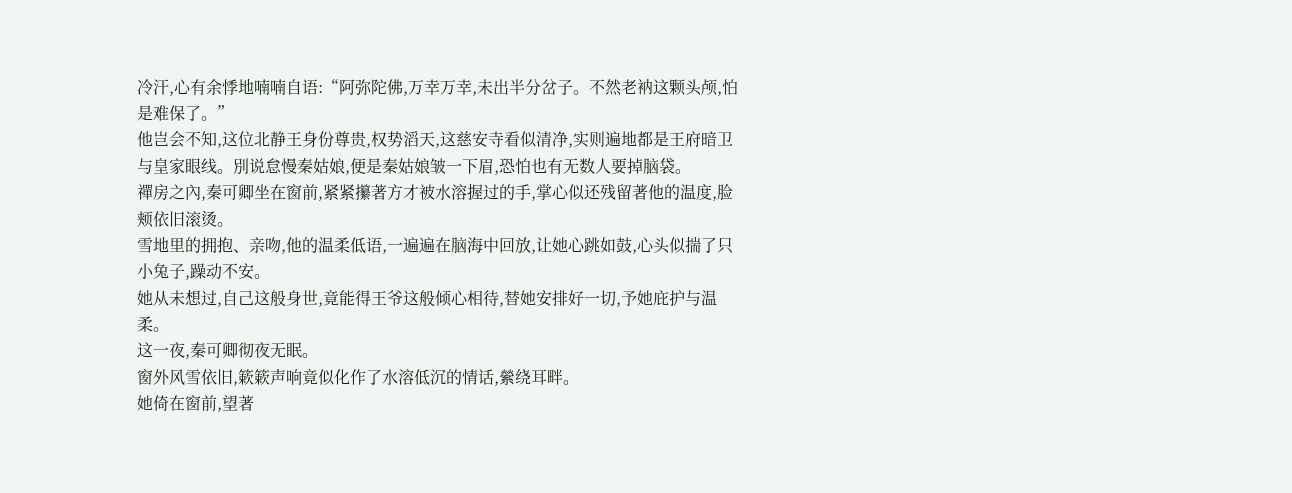冷汗,心有余悸地喃喃自语:“阿弥陀佛,万幸万幸,未出半分岔子。不然老衲这颗头颅,怕是难保了。”
他岂会不知,这位北静王身份尊贵,权势滔天,这慈安寺看似清净,实则遍地都是王府暗卫与皇家眼线。別说怠慢秦姑娘,便是秦姑娘皱一下眉,恐怕也有无数人要掉脑袋。
禪房之內,秦可卿坐在窗前,紧紧攥著方才被水溶握过的手,掌心似还残留著他的温度,脸颊依旧滚烫。
雪地里的拥抱、亲吻,他的温柔低语,一遍遍在脑海中回放,让她心跳如鼓,心头似揣了只小兔子,躁动不安。
她从未想过,自己这般身世,竟能得王爷这般倾心相待,替她安排好一切,予她庇护与温柔。
这一夜,秦可卿彻夜无眠。
窗外风雪依旧,簌簌声响竟似化作了水溶低沉的情话,縈绕耳畔。
她倚在窗前,望著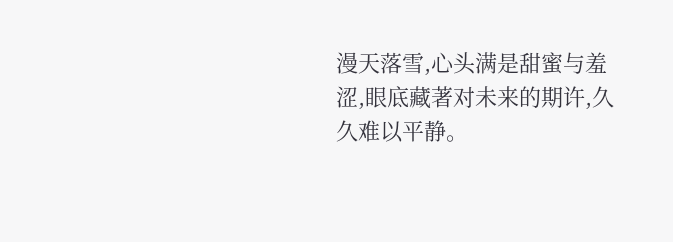漫天落雪,心头满是甜蜜与羞涩,眼底藏著对未来的期许,久久难以平静。